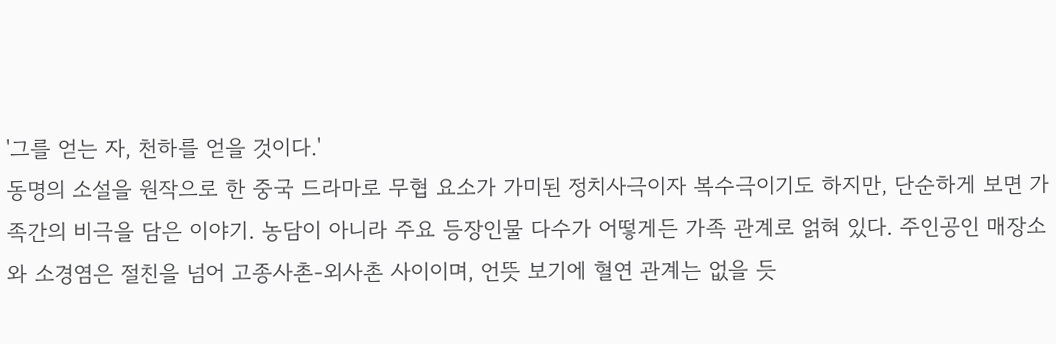'그를 얻는 자, 천하를 얻을 것이다.'
동명의 소설을 원작으로 한 중국 드라마로 무협 요소가 가미된 정치사극이자 복수극이기도 하지만, 단순하게 보면 가족간의 비극을 담은 이야기. 농담이 아니라 주요 등장인물 다수가 어떻게든 가족 관계로 얽혀 있다. 주인공인 매장소와 소경염은 절친을 넘어 고종사촌-외사촌 사이이며, 언뜻 보기에 혈연 관계는 없을 듯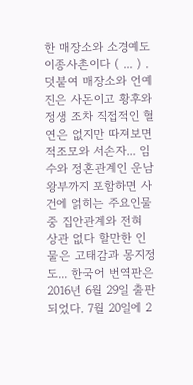한 매장소와 소경예도 이종사촌이다 ( ... ) . 덧붙여 매장소와 언예진은 사돈이고 황후와 정생 조차 직접적인 혈연은 없지만 따져보면 적조모와 서손자... 임수와 정혼관계인 운남왕부까지 포함하면 사건에 얽히는 주요인물 중 집안관계와 전혀 상관 없다 할만한 인물은 고태감과 몽지정도... 한국어 번역판은 2016년 6월 29일 출판되었다. 7월 20일에 2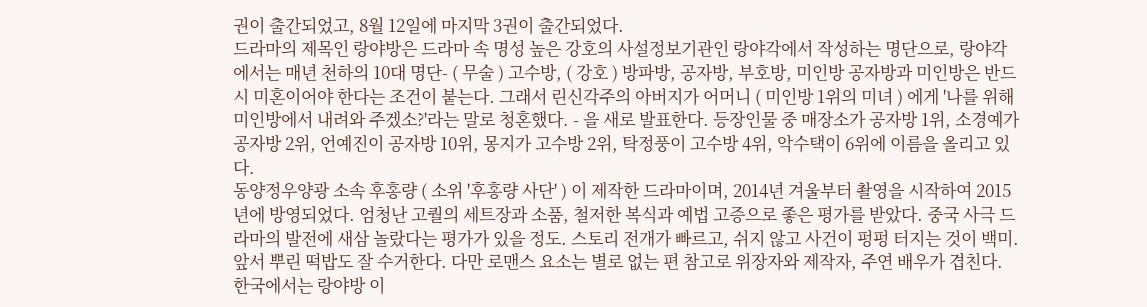권이 출간되었고, 8월 12일에 마지막 3권이 출간되었다.
드라마의 제목인 랑야방은 드라마 속 명성 높은 강호의 사설정보기관인 랑야각에서 작성하는 명단으로, 랑야각에서는 매년 천하의 10대 명단- ( 무술 ) 고수방, ( 강호 ) 방파방, 공자방, 부호방, 미인방 공자방과 미인방은 반드시 미혼이어야 한다는 조건이 붙는다. 그래서 린신각주의 아버지가 어머니 ( 미인방 1위의 미녀 ) 에게 '나를 위해 미인방에서 내려와 주겠소?'라는 말로 청혼했다. - 을 새로 발표한다. 등장인물 중 매장소가 공자방 1위, 소경예가 공자방 2위, 언예진이 공자방 10위, 몽지가 고수방 2위, 탁정풍이 고수방 4위, 악수택이 6위에 이름을 올리고 있다.
동양정우양광 소속 후홍량 ( 소위 '후홍량 사단' ) 이 제작한 드라마이며, 2014년 겨울부터 촬영을 시작하여 2015년에 방영되었다. 엄청난 고퀄의 세트장과 소품, 철저한 복식과 예법 고증으로 좋은 평가를 받았다. 중국 사극 드라마의 발전에 새삼 놀랐다는 평가가 있을 정도. 스토리 전개가 빠르고, 쉬지 않고 사건이 펑펑 터지는 것이 백미. 앞서 뿌린 떡밥도 잘 수거한다. 다만 로맨스 요소는 별로 없는 편 참고로 위장자와 제작자, 주연 배우가 겹친다. 한국에서는 랑야방 이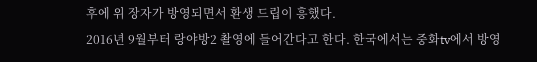후에 위 장자가 방영되면서 환생 드립이 흥했다.
2016년 9월부터 랑야방2 촬영에 들어간다고 한다. 한국에서는 중화tv에서 방영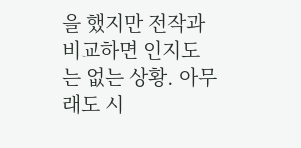을 했지만 전작과 비교하면 인지도는 없는 상황. 아무래도 시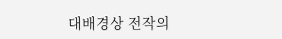대배경상 전작의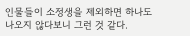인물들이 소정생을 제외하면 하나도 나오지 않다보니 그런 것 같다.